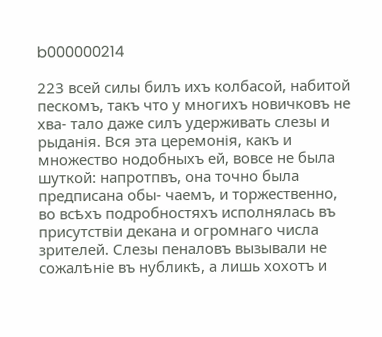b000000214

223 всей силы билъ ихъ колбасой, набитой пескомъ, такъ что у многихъ новичковъ не хва- тало даже силъ удерживать слезы и рыданія. Вся эта церемонія, какъ и множество нодобныхъ ей, вовсе не была шуткой: напротпвъ, она точно была предписана обы- чаемъ, и торжественно, во всѣхъ подробностяхъ исполнялась въ присутствіи декана и огромнаго числа зрителей. Слезы пеналовъ вызывали не сожалѣніе въ нубликѣ, а лишь хохотъ и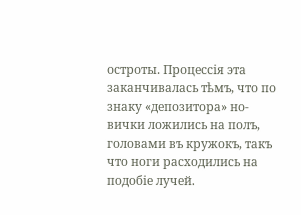остроты. Процессія эта заканчивалась тѣмъ, что по знаку «депозитора» но- вички ложились на полъ, головами въ кружокъ, такъ что ноги расходились на подобіе лучей.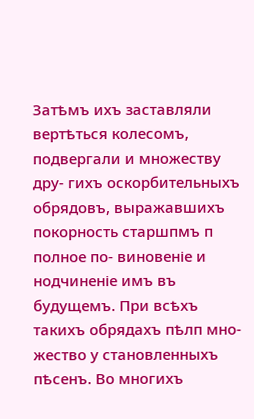Затѣмъ ихъ заставляли вертѣться колесомъ, подвергали и множеству дру- гихъ оскорбительныхъ обрядовъ, выражавшихъ покорность старшпмъ п полное по- виновеніе и нодчиненіе имъ въ будущемъ. При всѣхъ такихъ обрядахъ пѣлп мно- жество у становленныхъ пѣсенъ. Во многихъ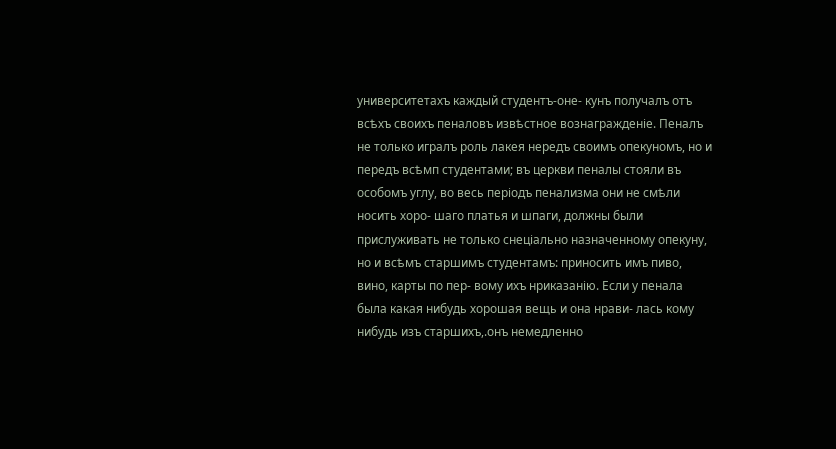университетахъ каждый студентъ-оне- кунъ получалъ отъ всѣхъ своихъ пеналовъ извѣстное вознагражденіе. Пеналъ не только игралъ роль лакея нередъ своимъ опекуномъ, но и передъ всѣмп студентами; въ церкви пеналы стояли въ особомъ углу, во весь періодъ пенализма они не смѣли носить хоро- шаго платья и шпаги, должны были прислуживать не только снеціально назначенному опекуну, но и всѣмъ старшимъ студентамъ: приносить имъ пиво, вино, карты по пер- вому ихъ нриказанію. Если у пенала была какая нибудь хорошая вещь и она нрави- лась кому нибудь изъ старшихъ,.онъ немедленно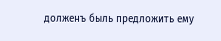долженъ быль предложить ему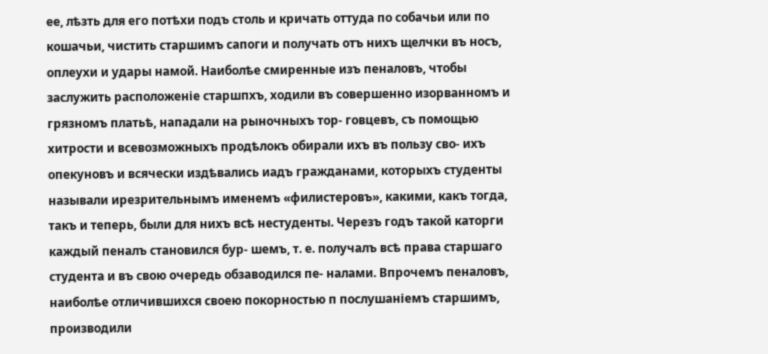ее, лѣзть для его потѣхи подъ столь и кричать оттуда по собачьи или по кошачьи, чистить старшимъ сапоги и получать отъ нихъ щелчки въ носъ, оплеухи и удары намой. Наиболѣе смиренные изъ пеналовъ, чтобы заслужить расположеніе старшпхъ, ходили въ совершенно изорванномъ и грязномъ платьѣ, нападали на рыночныхъ тор- говцевъ, съ помощью хитрости и всевозможныхъ продѣлокъ обирали ихъ въ пользу сво- ихъ опекуновъ и всячески издѣвались иадъ гражданами, которыхъ студенты называли ирезрительнымъ именемъ «филистеровъ», какими, какъ тогда, такъ и теперь, были для нихъ всѣ нестуденты. Черезъ годъ такой каторги каждый пеналъ становился бур- шемъ, т. е. получалъ всѣ права старшаго студента и въ свою очередь обзаводился пе- налами. Впрочемъ пеналовъ, наиболѣе отличившихся своею покорностью п послушаніемъ старшимъ, производили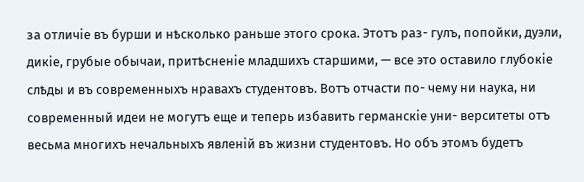за отличіе въ бурши и нѣсколько раньше этого срока. Этотъ раз- гулъ, попойки, дуэли, дикіе, грубые обычаи, притѣсненіе младшихъ старшими, — все это оставило глубокіе слѣды и въ современныхъ нравахъ студентовъ. Вотъ отчасти по- чему ни наука, ни современный идеи не могутъ еще и теперь избавить германскіе уни- верситеты отъ весьма многихъ нечальныхъ явленій въ жизни студентовъ. Но объ этомъ будетъ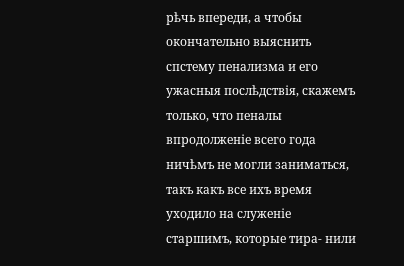рѣчь впереди, а чтобы окончательно выяснить спстему пенализма и его ужасныя послѣдствія, скажемъ только, что пеналы впродолженіе всего года ничѣмъ не могли заниматься, такъ какъ все ихъ время уходило на служеніе старшимъ, которые тира- нили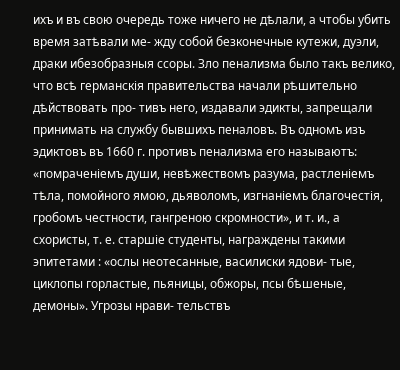ихъ и въ свою очередь тоже ничего не дѣлали, а чтобы убить время затѣвали ме- жду собой безконечные кутежи, дуэли, драки ибезобразныя ссоры. Зло пенализма было такъ велико, что всѣ германскія правительства начали рѣшительно дѣйствовать про- тивъ него, издавали эдикты, запрещали принимать на службу бывшихъ пеналовъ. Въ одномъ изъ эдиктовъ въ 1660 г. противъ пенализма его называютъ: «помраченіемъ души, невѣжествомъ разума, растленіемъ тѣла, помойного ямою, дьяволомъ, изгнаніемъ благочестія, гробомъ честности, гангреною скромности», и т. и., а схористы, т. е. старшіе студенты, награждены такими эпитетами : «ослы неотесанные, василиски ядови- тые, циклопы горластые, пьяницы, обжоры, псы бѣшеные, демоны». Угрозы нрави- тельствъ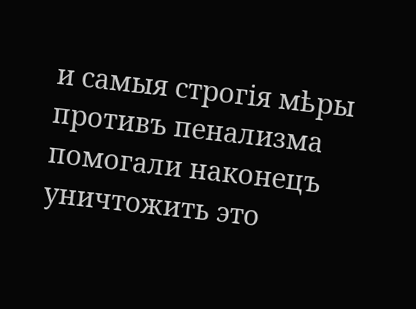и самыя строгія мѣры противъ пенализма помогали наконецъ уничтожить это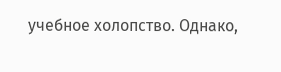учебное холопство. Однако,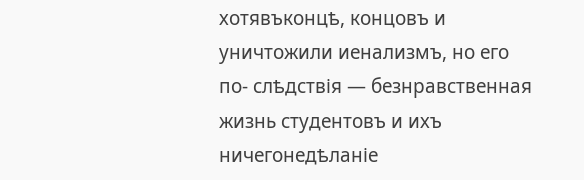хотявъконцѣ, концовъ и уничтожили иенализмъ, но его по- слѣдствія — безнравственная жизнь студентовъ и ихъ ничегонедѣланіе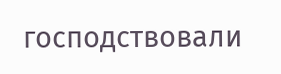господствовали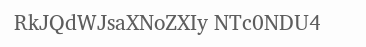RkJQdWJsaXNoZXIy NTc0NDU4